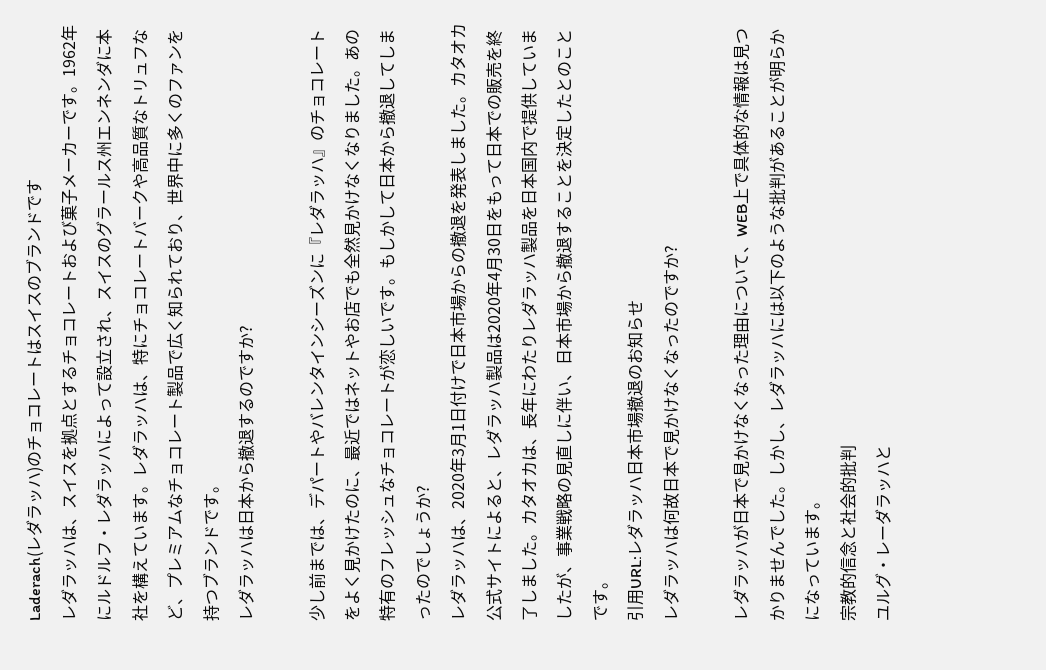Laderach(レダラッハ)のチョコレートはスイスのブランドです
レダラッハは、スイスを拠点とするチョコレートおよび菓子メーカーです。1962年にルドルフ・レダラッハによって設立され、スイスのグラールス州エンネンダに本社を構えています。レダラッハは、特にチョコレートバークや高品質なトリュフなど、プレミアムなチョコレート製品で広く知られており、世界中に多くのファンを持つブランドです。
レダラッハは日本から撤退するのですか?

少し前までは、デパートやバレンタインシーズンに『レダラッハ』のチョコレートをよく見かけたのに、最近ではネットやお店でも全然見かけなくなりました。あの特有のフレッシュなチョコレートが恋しいです。もしかして日本から撤退してしまったのでしょうか?
レダラッハは、2020年3月1日付けで日本市場からの撤退を発表しました。カタオカ公式サイトによると、レダラッハ製品は2020年4月30日をもって日本での販売を終了しました。カタオカは、長年にわたりレダラッハ製品を日本国内で提供していましたが、事業戦略の見直しに伴い、日本市場から撤退することを決定したとのことです。
引用URL:レダラッハ日本市場撤退のお知らせ
レダラッハは何故日本で見かけなくなったのですか?

レダラッハが日本で見かけなくなった理由について、WEB上で具体的な情報は見つかりませんでした。しかし、レダラッハには以下のような批判があることが明らかになっています。
宗教的信念と社会的批判
ユルグ・レーダラッハと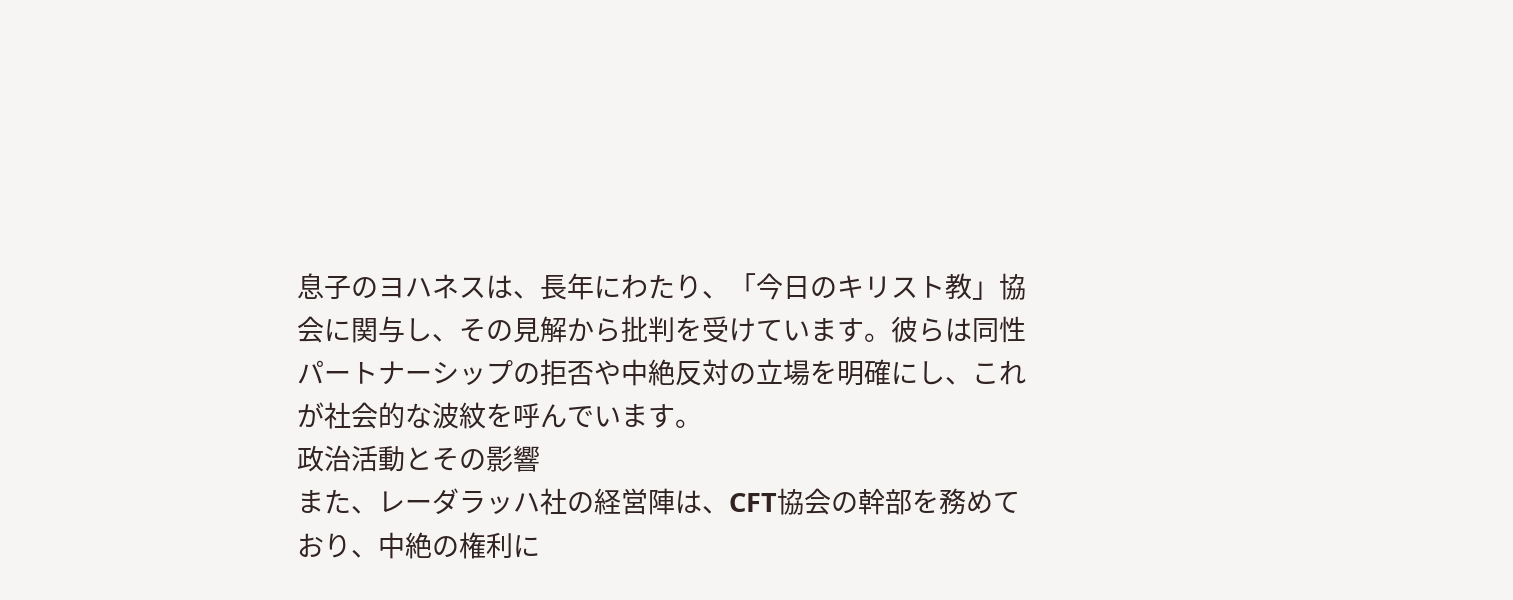息子のヨハネスは、長年にわたり、「今日のキリスト教」協会に関与し、その見解から批判を受けています。彼らは同性パートナーシップの拒否や中絶反対の立場を明確にし、これが社会的な波紋を呼んでいます。
政治活動とその影響
また、レーダラッハ社の経営陣は、CFT協会の幹部を務めており、中絶の権利に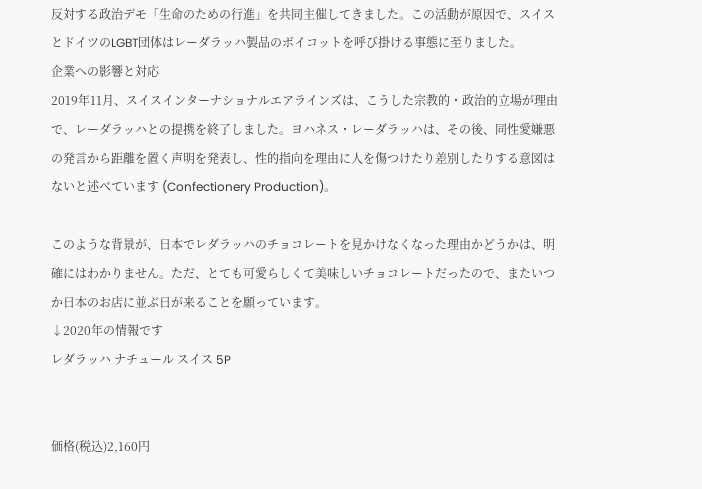反対する政治デモ「生命のための行進」を共同主催してきました。この活動が原因で、スイスとドイツのLGBT団体はレーダラッハ製品のボイコットを呼び掛ける事態に至りました。
企業への影響と対応
2019年11月、スイスインターナショナルエアラインズは、こうした宗教的・政治的立場が理由で、レーダラッハとの提携を終了しました。ヨハネス・レーダラッハは、その後、同性愛嫌悪の発言から距離を置く声明を発表し、性的指向を理由に人を傷つけたり差別したりする意図はないと述べています (Confectionery Production)。

このような背景が、日本でレダラッハのチョコレートを見かけなくなった理由かどうかは、明確にはわかりません。ただ、とても可愛らしくて美味しいチョコレートだったので、またいつか日本のお店に並ぶ日が来ることを願っています。
↓2020年の情報です
レダラッハ ナチュール スイス 5P


価格(税込)2,160円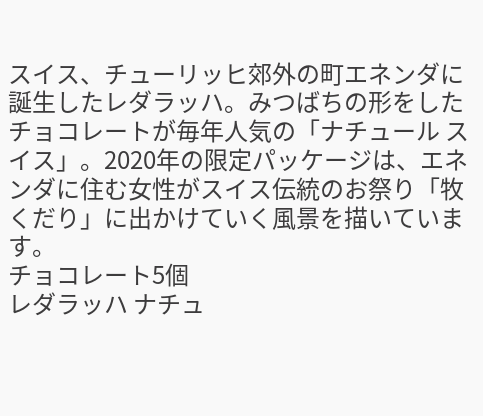スイス、チューリッヒ郊外の町エネンダに誕生したレダラッハ。みつばちの形をしたチョコレートが毎年人気の「ナチュール スイス」。2020年の限定パッケージは、エネンダに住む女性がスイス伝統のお祭り「牧くだり」に出かけていく風景を描いています。
チョコレート5個
レダラッハ ナチュ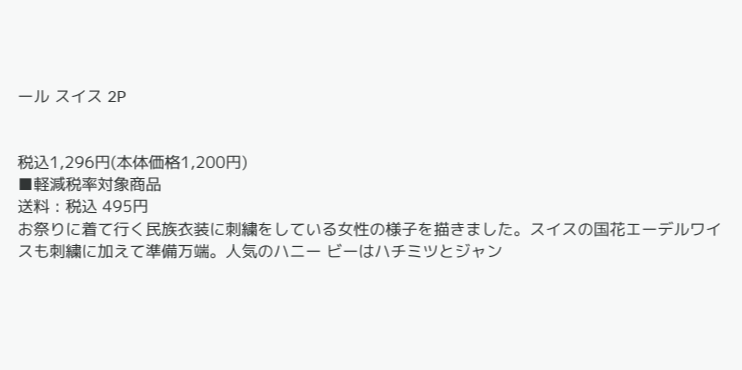ール スイス 2P


税込1,296円(本体価格1,200円)
■軽減税率対象商品
送料 : 税込 495円
お祭りに着て行く民族衣装に刺繍をしている女性の様子を描きました。スイスの国花エーデルワイスも刺繍に加えて準備万端。人気のハニー ビーはハチミツとジャン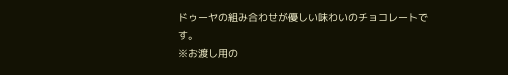ドゥーヤの組み合わせが優しい味わいのチョコレートです。
※お渡し用の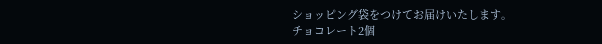ショッピング袋をつけてお届けいたします。
チョコレート2個